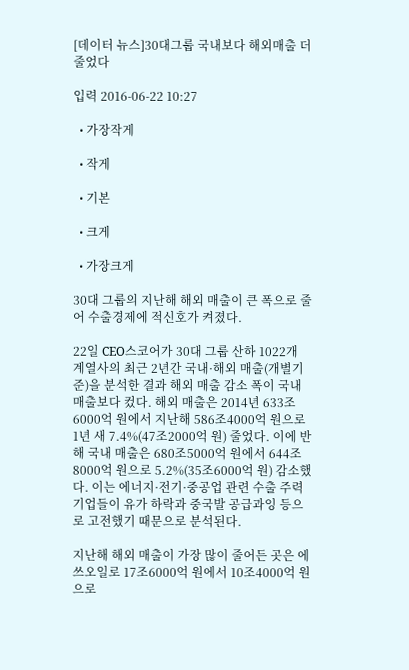[데이터 뉴스]30대그룹 국내보다 해외매출 더 줄었다

입력 2016-06-22 10:27

  • 가장작게

  • 작게

  • 기본

  • 크게

  • 가장크게

30대 그룹의 지난해 해외 매출이 큰 폭으로 줄어 수출경제에 적신호가 켜졌다.

22일 CEO스코어가 30대 그룹 산하 1022개 계열사의 최근 2년간 국내·해외 매출(개별기준)을 분석한 결과 해외 매출 감소 폭이 국내 매출보다 컸다. 해외 매출은 2014년 633조6000억 원에서 지난해 586조4000억 원으로 1년 새 7.4%(47조2000억 원) 줄었다. 이에 반해 국내 매출은 680조5000억 원에서 644조8000억 원으로 5.2%(35조6000억 원) 감소했다. 이는 에너지·전기·중공업 관련 수출 주력기업들이 유가 하락과 중국발 공급과잉 등으로 고전했기 때문으로 분석된다.

지난해 해외 매출이 가장 많이 줄어든 곳은 에쓰오일로 17조6000억 원에서 10조4000억 원으로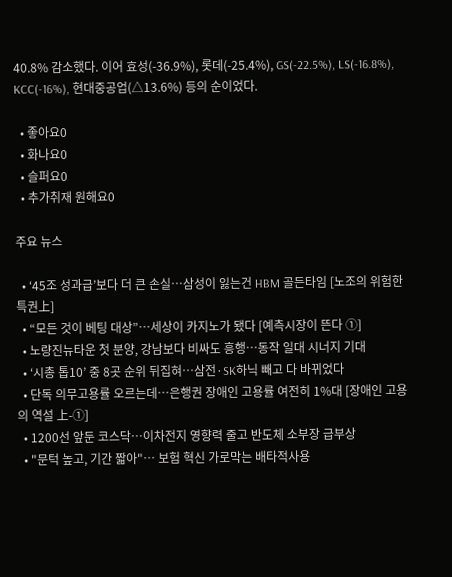40.8% 감소했다. 이어 효성(-36.9%), 롯데(-25.4%), GS(-22.5%), LS(-16.8%), KCC(-16%), 현대중공업(△13.6%) 등의 순이었다.

  • 좋아요0
  • 화나요0
  • 슬퍼요0
  • 추가취재 원해요0

주요 뉴스

  • ‘45조 성과급’보다 더 큰 손실…삼성이 잃는건 HBM 골든타임 [노조의 위험한 특권上]
  • “모든 것이 베팅 대상”…세상이 카지노가 됐다 [예측시장이 뜬다 ①]
  • 노량진뉴타운 첫 분양, 강남보다 비싸도 흥행⋯동작 일대 시너지 기대
  • ‘시총 톱10’ 중 8곳 순위 뒤집혀⋯삼전·SK하닉 빼고 다 바뀌었다
  • 단독 의무고용률 오르는데…은행권 장애인 고용률 여전히 1%대 [장애인 고용의 역설 上-①]
  • 1200선 앞둔 코스닥…이차전지 영향력 줄고 반도체 소부장 급부상
  • "문턱 높고, 기간 짧아"… 보험 혁신 가로막는 배타적사용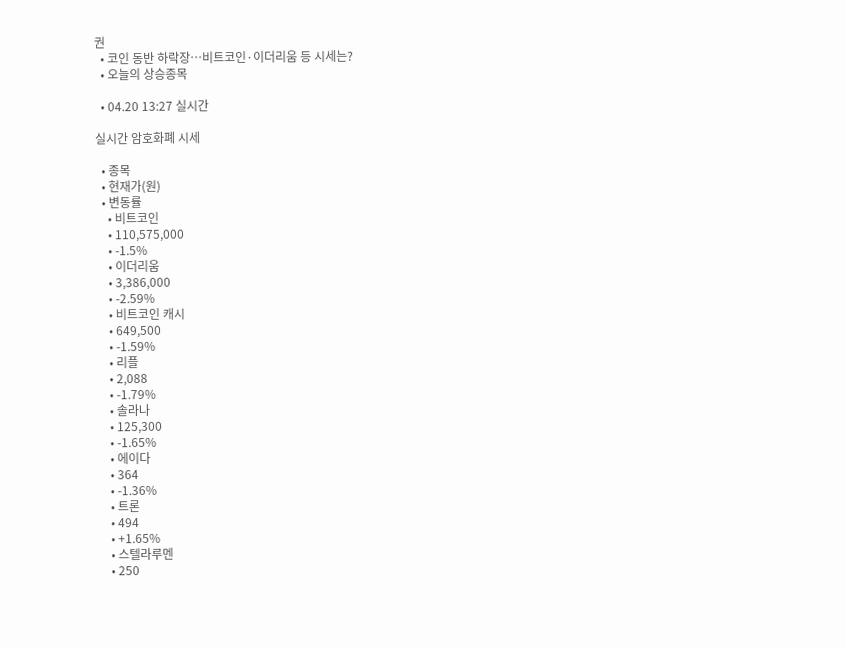권
  • 코인 동반 하락장…비트코인·이더리움 등 시세는?
  • 오늘의 상승종목

  • 04.20 13:27 실시간

실시간 암호화폐 시세

  • 종목
  • 현재가(원)
  • 변동률
    • 비트코인
    • 110,575,000
    • -1.5%
    • 이더리움
    • 3,386,000
    • -2.59%
    • 비트코인 캐시
    • 649,500
    • -1.59%
    • 리플
    • 2,088
    • -1.79%
    • 솔라나
    • 125,300
    • -1.65%
    • 에이다
    • 364
    • -1.36%
    • 트론
    • 494
    • +1.65%
    • 스텔라루멘
    • 250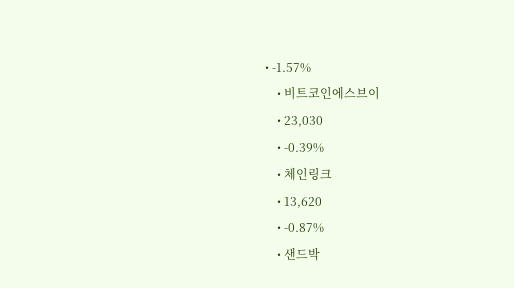• -1.57%
    • 비트코인에스브이
    • 23,030
    • -0.39%
    • 체인링크
    • 13,620
    • -0.87%
    • 샌드박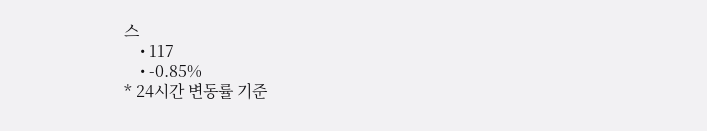스
    • 117
    • -0.85%
* 24시간 변동률 기준